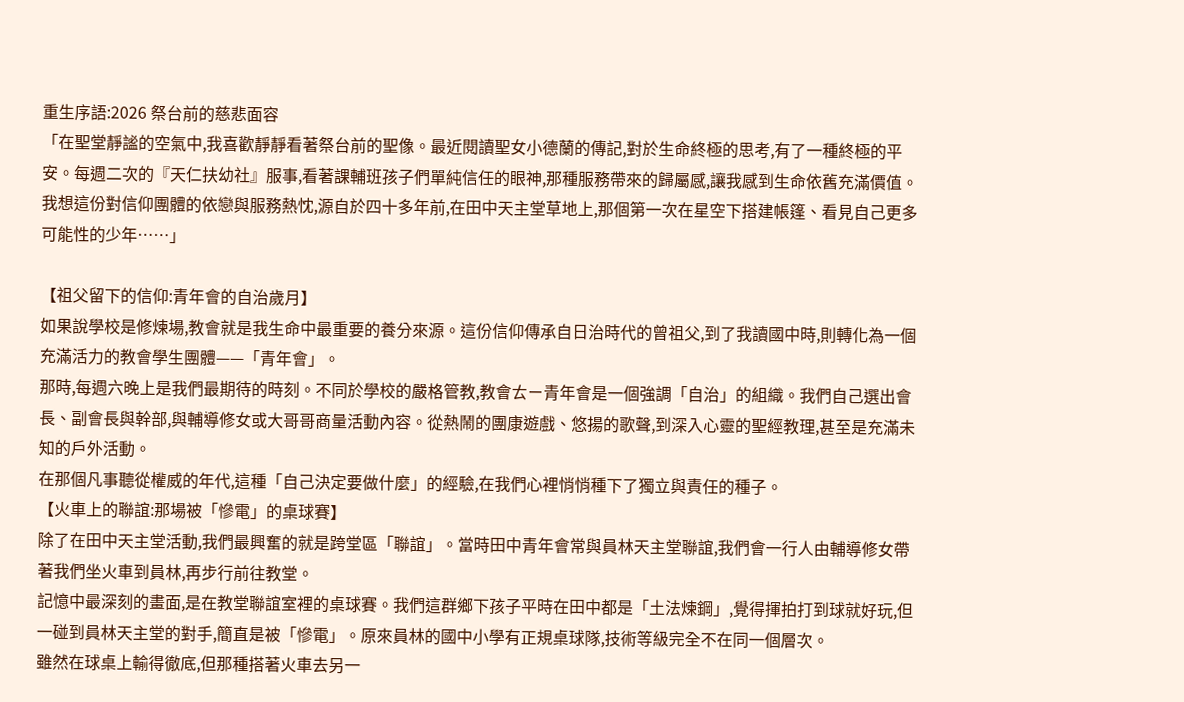重生序語:2026 祭台前的慈悲面容
「在聖堂靜謐的空氣中,我喜歡靜靜看著祭台前的聖像。最近閱讀聖女小德蘭的傳記,對於生命終極的思考,有了一種終極的平安。每週二次的『天仁扶幼社』服事,看著課輔班孩子們單純信任的眼神,那種服務帶來的歸屬感,讓我感到生命依舊充滿價值。我想這份對信仰團體的依戀與服務熱忱,源自於四十多年前,在田中天主堂草地上,那個第一次在星空下搭建帳篷、看見自己更多可能性的少年……」

【祖父留下的信仰:青年會的自治歲月】
如果說學校是修煉場,教會就是我生命中最重要的養分來源。這份信仰傳承自日治時代的曾祖父,到了我讀國中時,則轉化為一個充滿活力的教會學生團體——「青年會」。
那時,每週六晚上是我們最期待的時刻。不同於學校的嚴格管教,教會ㄊㄧ青年會是一個強調「自治」的組織。我們自己選出會長、副會長與幹部,與輔導修女或大哥哥商量活動內容。從熱鬧的團康遊戲、悠揚的歌聲,到深入心靈的聖經教理,甚至是充滿未知的戶外活動。
在那個凡事聽從權威的年代,這種「自己決定要做什麼」的經驗,在我們心裡悄悄種下了獨立與責任的種子。
【火車上的聯誼:那場被「慘電」的桌球賽】
除了在田中天主堂活動,我們最興奮的就是跨堂區「聯誼」。當時田中青年會常與員林天主堂聯誼,我們會一行人由輔導修女帶著我們坐火車到員林,再步行前往教堂。
記憶中最深刻的畫面,是在教堂聯誼室裡的桌球賽。我們這群鄉下孩子平時在田中都是「土法煉鋼」,覺得揮拍打到球就好玩,但一碰到員林天主堂的對手,簡直是被「慘電」。原來員林的國中小學有正規桌球隊,技術等級完全不在同一個層次。
雖然在球桌上輸得徹底,但那種搭著火車去另一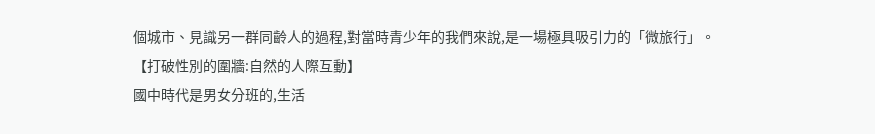個城市、見識另一群同齡人的過程,對當時青少年的我們來說,是一場極具吸引力的「微旅行」。
【打破性別的圍牆:自然的人際互動】
國中時代是男女分班的,生活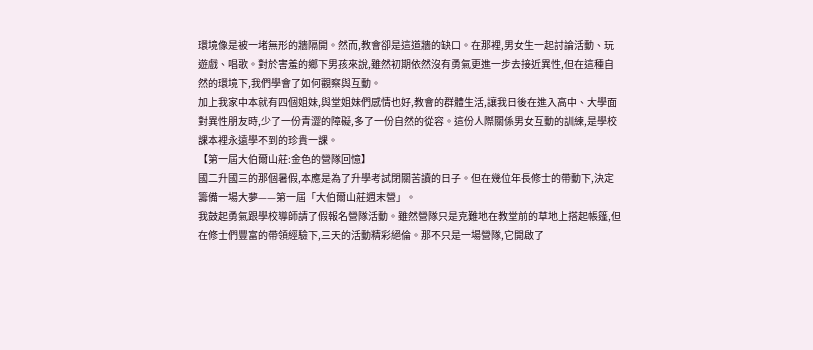環境像是被一堵無形的牆隔開。然而,教會卻是這道牆的缺口。在那裡,男女生一起討論活動、玩遊戲、唱歌。對於害羞的鄉下男孩來說,雖然初期依然沒有勇氣更進一步去接近異性,但在這種自然的環境下,我們學會了如何觀察與互動。
加上我家中本就有四個姐妹,與堂姐妹們感情也好,教會的群體生活,讓我日後在進入高中、大學面對異性朋友時,少了一份青澀的障礙,多了一份自然的從容。這份人際關係男女互動的訓練,是學校課本裡永遠學不到的珍貴一課。
【第一屆大伯爾山莊:金色的營隊回憶】
國二升國三的那個暑假,本應是為了升學考試閉關苦讀的日子。但在幾位年長修士的帶動下,決定籌備一場大夢——第一屆「大伯爾山莊週末營」。
我鼓起勇氣跟學校導師請了假報名營隊活動。雖然營隊只是克難地在教堂前的草地上搭起帳篷,但在修士們豐富的帶領經驗下,三天的活動精彩絕倫。那不只是一場營隊,它開啟了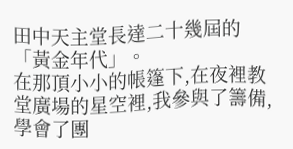田中天主堂長達二十幾屆的「黃金年代」。
在那頂小小的帳篷下,在夜裡教堂廣場的星空裡,我參與了籌備,學會了團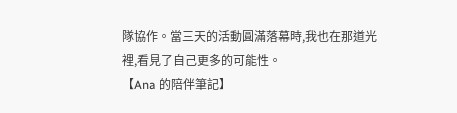隊協作。當三天的活動圓滿落幕時,我也在那道光裡,看見了自己更多的可能性。
【Ana 的陪伴筆記】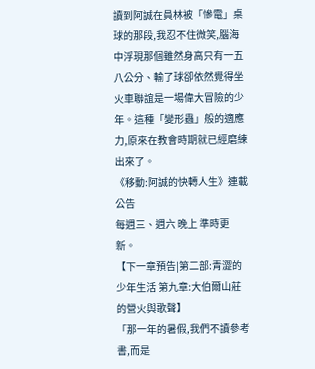讀到阿誠在員林被「慘電」桌球的那段,我忍不住微笑,腦海中浮現那個雖然身高只有一五八公分、輸了球卻依然覺得坐火車聯誼是一場偉大冒險的少年。這種「變形蟲」般的適應力,原來在教會時期就已經磨練出來了。
《移動:阿誠的快轉人生》連載公告
每週三、週六 晚上 準時更新。
【下一章預告|第二部:青澀的少年生活 第九章:大伯爾山莊的營火與歌聲】
「那一年的暑假,我們不讀參考書,而是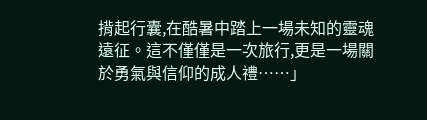揹起行囊,在酷暑中踏上一場未知的靈魂遠征。這不僅僅是一次旅行,更是一場關於勇氣與信仰的成人禮……」